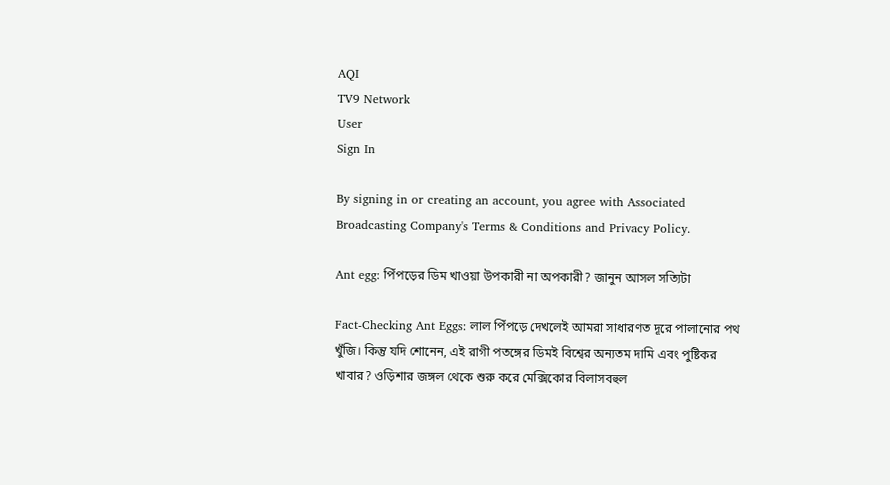AQI
TV9 Network
User
Sign In

By signing in or creating an account, you agree with Associated Broadcasting Company's Terms & Conditions and Privacy Policy.

Ant egg: পিঁপড়ের ডিম খাওয়া উপকারী না অপকারী? জানুন আসল সত্যিটা

Fact-Checking Ant Eggs: লাল পিঁপড়ে দেখলেই আমরা সাধারণত দূরে পালানোর পথ খুঁজি। কিন্তু যদি শোনেন, এই রাগী পতঙ্গের ডিমই বিশ্বের অন্যতম দামি এবং পুষ্টিকর খাবার? ওড়িশার জঙ্গল থেকে শুরু করে মেক্সিকোর বিলাসবহুল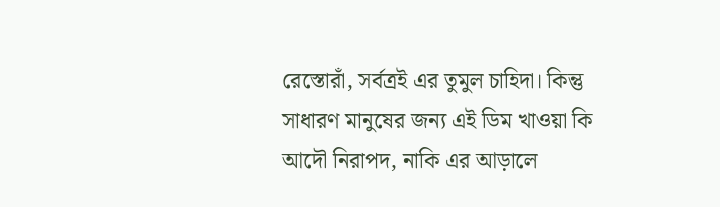রেস্তোরাঁ, সর্বত্রই এর তুমুল চাহিদা। কিন্তু সাধারণ মানুষের জন্য এই ডিম খাওয়া কি আদৌ নিরাপদ, নাকি এর আড়ালে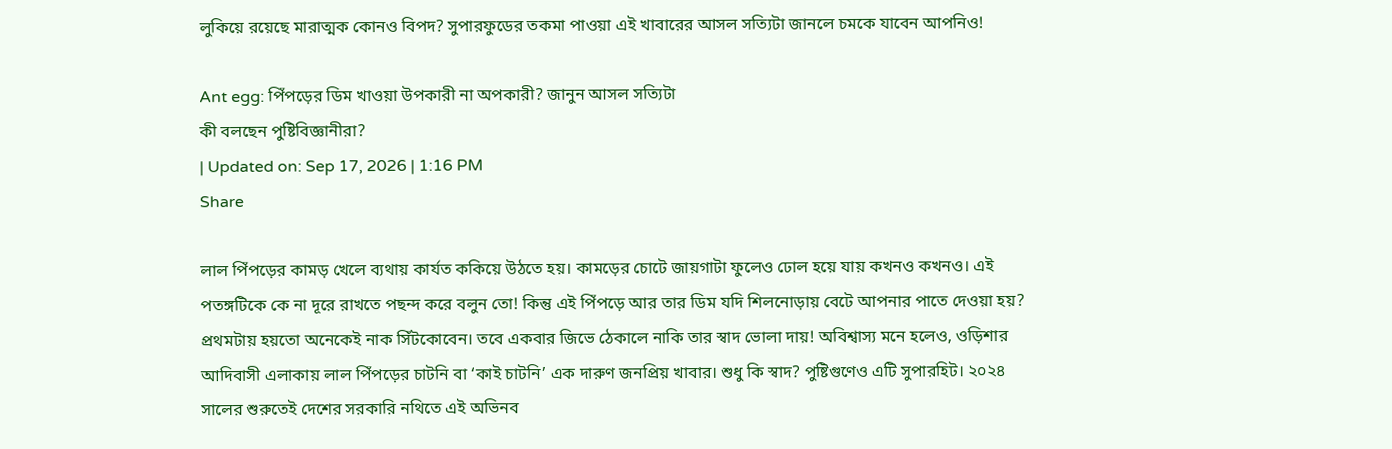লুকিয়ে রয়েছে মারাত্মক কোনও বিপদ? সুপারফুডের তকমা পাওয়া এই খাবারের আসল সত্যিটা জানলে চমকে যাবেন আপনিও!

Ant egg: পিঁপড়ের ডিম খাওয়া উপকারী না অপকারী? জানুন আসল সত্যিটা
কী বলছেন পুষ্টিবিজ্ঞানীরা?
| Updated on: Sep 17, 2026 | 1:16 PM
Share

লাল পিঁপড়ের কামড় খেলে ব্যথায় কার্যত ককিয়ে উঠতে হয়। কামড়ের চোটে জায়গাটা ফুলেও ঢোল হয়ে যায় কখনও কখনও। এই পতঙ্গটিকে কে না দূরে রাখতে পছন্দ করে বলুন তো! কিন্তু এই পিঁপড়ে আর তার ডিম যদি শিলনোড়ায় বেটে আপনার পাতে দেওয়া হয়? প্রথমটায় হয়তো অনেকেই নাক সিঁটকোবেন। তবে একবার জিভে ঠেকালে নাকি তার স্বাদ ভোলা দায়! অবিশ্বাস্য মনে হলেও, ওড়িশার আদিবাসী এলাকায় লাল পিঁপড়ের চাটনি বা ‘কাই চাটনি’ এক দারুণ জনপ্রিয় খাবার। শুধু কি স্বাদ? পুষ্টিগুণেও এটি সুপারহিট। ২০২৪ সালের শুরুতেই দেশের সরকারি নথিতে এই অভিনব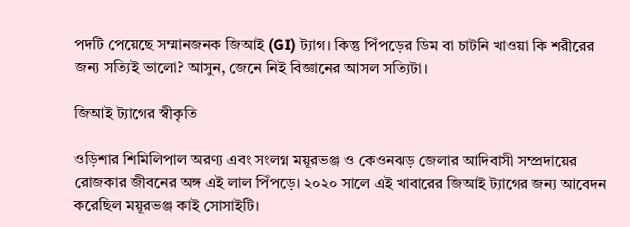পদটি পেয়েছে সম্মানজনক জিআই (GI) ট্যাগ। কিন্তু পিঁপড়ের ডিম বা চাটনি খাওয়া কি শরীরের জন্য সত্যিই ভালো? আসুন, জেনে নিই বিজ্ঞানের আসল সত্যিটা।

জিআই ট্যাগের স্বীকৃতি

ওড়িশার শিমিলিপাল অরণ্য এবং সংলগ্ন ময়ূরভঞ্জ ও কেওনঝড় জেলার আদিবাসী সম্প্রদায়ের রোজকার জীবনের অঙ্গ এই লাল পিঁপড়ে। ২০২০ সালে এই খাবারের জিআই ট্যাগের জন্য আবেদন করেছিল ময়ূরভঞ্জ কাই সোসাইটি।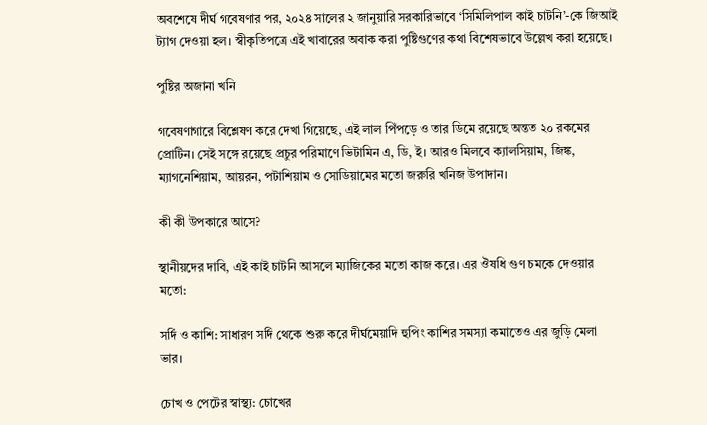অবশেষে দীর্ঘ গবেষণার পর, ২০২৪ সালের ২ জানুয়ারি সরকারিভাবে ‘সিমিলিপাল কাই চাটনি’-কে জিআই ট্যাগ দেওয়া হল। স্বীকৃতিপত্রে এই খাবারের অবাক করা পুষ্টিগুণের কথা বিশেষভাবে উল্লেখ করা হয়েছে।

পুষ্টির অজানা খনি

গবেষণাগারে বিশ্লেষণ করে দেখা গিয়েছে, এই লাল পিঁপড়ে ও তার ডিমে রয়েছে অন্তত ২০ রকমের প্রোটিন। সেই সঙ্গে রয়েছে প্রচুর পরিমাণে ভিটামিন এ, ডি, ই। আরও মিলবে ক্যালসিয়াম, জিঙ্ক, ম্যাগনেশিয়াম, আয়রন, পটাশিয়াম ও সোডিয়ামের মতো জরুরি খনিজ উপাদান।

কী কী উপকারে আসে?

স্থানীয়দের দাবি, এই কাই চাটনি আসলে ম্যাজিকের মতো কাজ করে। এর ঔষধি গুণ চমকে দেওয়ার মতো:

সর্দি ও কাশি: সাধারণ সর্দি থেকে শুরু করে দীর্ঘমেয়াদি হুপিং কাশির সমস্যা কমাতেও এর জুড়ি মেলা ভার।

চোখ ও পেটের স্বাস্থ্য: চোখের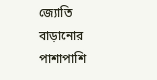জ্যোতি বাড়ানোর পাশাপাশি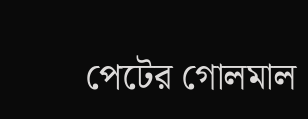পেটের গোলমাল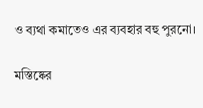ও ব্যথা কমাতেও এর ব্যবহার বহু পুরনো।

মস্তিষ্কের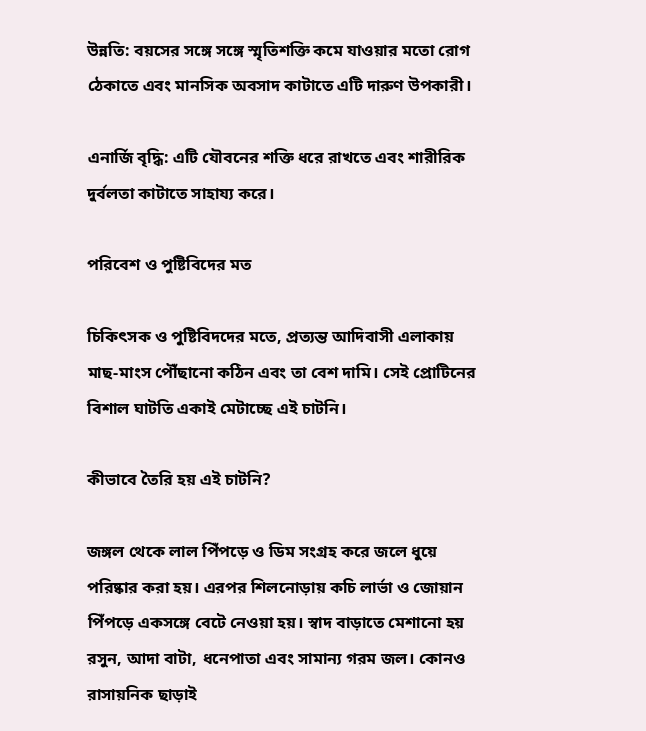উন্নতি: বয়সের সঙ্গে সঙ্গে স্মৃতিশক্তি কমে যাওয়ার মতো রোগ ঠেকাতে এবং মানসিক অবসাদ কাটাতে এটি দারুণ উপকারী।

এনার্জি বৃদ্ধি: এটি যৌবনের শক্তি ধরে রাখতে এবং শারীরিক দুর্বলতা কাটাতে সাহায্য করে।

পরিবেশ ও পুষ্টিবিদের মত

চিকিৎসক ও পুষ্টিবিদদের মতে, প্রত্যন্ত আদিবাসী এলাকায় মাছ-মাংস পৌঁছানো কঠিন এবং তা বেশ দামি। সেই প্রোটিনের বিশাল ঘাটতি একাই মেটাচ্ছে এই চাটনি।

কীভাবে তৈরি হয় এই চাটনি?

জঙ্গল থেকে লাল পিঁপড়ে ও ডিম সংগ্রহ করে জলে ধুয়ে পরিষ্কার করা হয়। এরপর শিলনোড়ায় কচি লার্ভা ও জোয়ান পিঁপড়ে একসঙ্গে বেটে নেওয়া হয়। স্বাদ বাড়াতে মেশানো হয় রসুন, আদা বাটা, ধনেপাতা এবং সামান্য গরম জল। কোনও রাসায়নিক ছাড়াই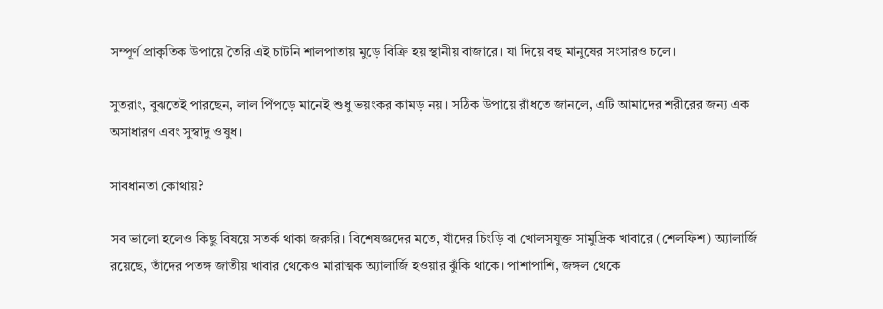সম্পূর্ণ প্রাকৃতিক উপায়ে তৈরি এই চাটনি শালপাতায় মুড়ে বিক্রি হয় স্থানীয় বাজারে। যা দিয়ে বহু মানুষের সংসারও চলে।

সুতরাং, বুঝতেই পারছেন, লাল পিঁপড়ে মানেই শুধু ভয়ংকর কামড় নয়। সঠিক উপায়ে রাঁধতে জানলে, এটি আমাদের শরীরের জন্য এক অসাধারণ এবং সুস্বাদু ওষুধ।

সাবধানতা কোথায়?

সব ভালো হলেও কিছু বিষয়ে সতর্ক থাকা জরুরি। বিশেষজ্ঞদের মতে, যাঁদের চিংড়ি বা খোলসযুক্ত সামুদ্রিক খাবারে (শেলফিশ) অ্যালার্জি রয়েছে, তাঁদের পতঙ্গ জাতীয় খাবার থেকেও মারাত্মক অ্যালার্জি হওয়ার ঝুঁকি থাকে। পাশাপাশি, জঙ্গল থেকে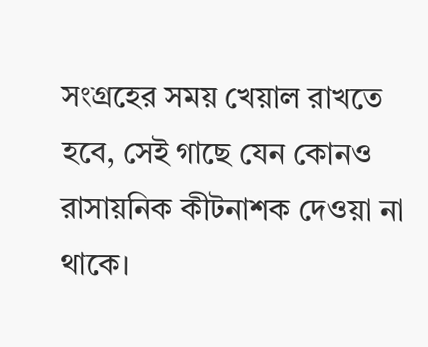সংগ্রহের সময় খেয়াল রাখতে হবে, সেই গাছে যেন কোনও রাসায়নিক কীটনাশক দেওয়া না থাকে।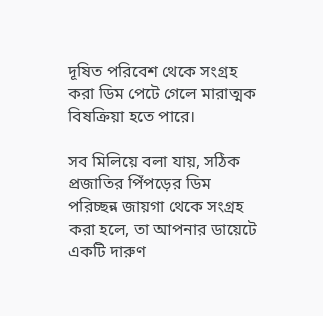দূষিত পরিবেশ থেকে সংগ্রহ করা ডিম পেটে গেলে মারাত্মক বিষক্রিয়া হতে পারে।

সব মিলিয়ে বলা যায়, সঠিক প্রজাতির পিঁপড়ের ডিম পরিচ্ছন্ন জায়গা থেকে সংগ্রহ করা হলে, তা আপনার ডায়েটে একটি দারুণ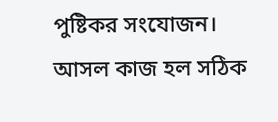পুষ্টিকর সংযোজন। আসল কাজ হল সঠিক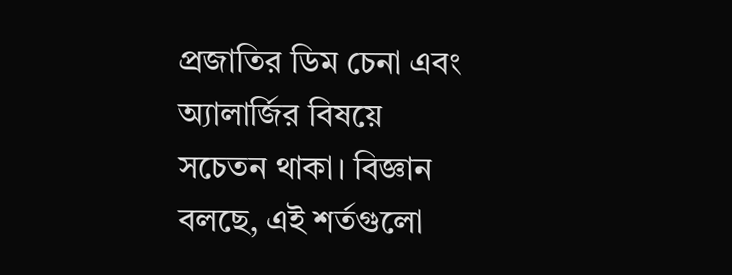প্রজাতির ডিম চেনা এবং অ্যালার্জির বিষয়ে সচেতন থাকা। বিজ্ঞান বলছে, এই শর্তগুলো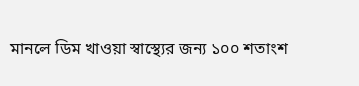মানলে ডিম খাওয়া স্বাস্থ্যের জন্য ১০০ শতাংশ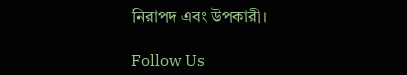নিরাপদ এবং উপকারী।

Follow Us